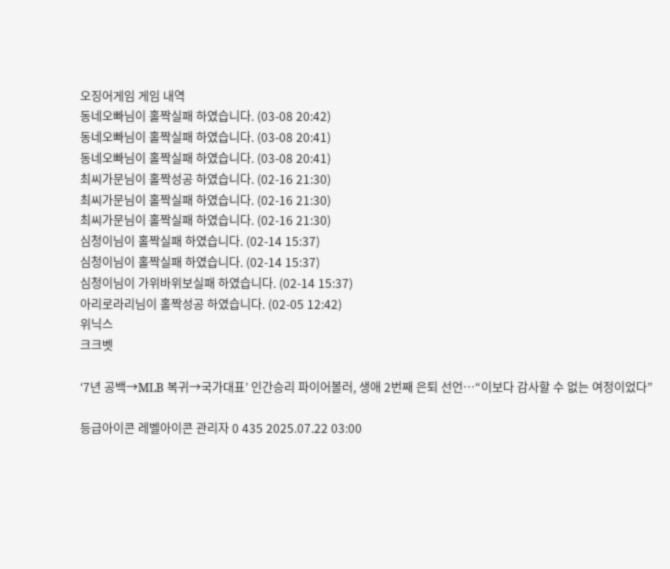오징어게임 게임 내역
동네오빠님이 홀짝실패 하였습니다. (03-08 20:42)
동네오빠님이 홀짝실패 하였습니다. (03-08 20:41)
동네오빠님이 홀짝실패 하였습니다. (03-08 20:41)
최씨가문님이 홀짝성공 하였습니다. (02-16 21:30)
최씨가문님이 홀짝실패 하였습니다. (02-16 21:30)
최씨가문님이 홀짝실패 하였습니다. (02-16 21:30)
심청이님이 홀짝실패 하였습니다. (02-14 15:37)
심청이님이 홀짝실패 하였습니다. (02-14 15:37)
심청이님이 가위바위보실패 하였습니다. (02-14 15:37)
아리로라리님이 홀짝성공 하였습니다. (02-05 12:42)
위닉스
크크벳

‘7년 공백→MLB 복귀→국가대표’ 인간승리 파이어볼러, 생애 2번째 은퇴 선언…“이보다 감사할 수 없는 여정이었다”

등급아이콘 레벨아이콘 관리자 0 435 2025.07.22 03:00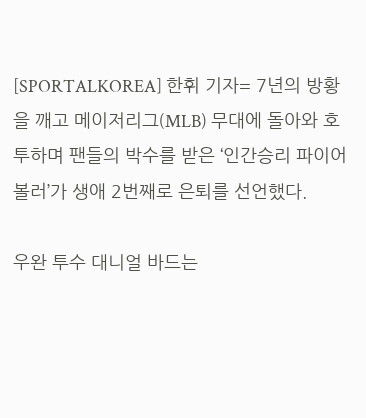[SPORTALKOREA] 한휘 기자= 7년의 방황을 깨고 메이저리그(MLB) 무대에 돌아와 호투하며 팬들의 박수를 받은 ‘인간승리 파이어볼러’가 생애 2번째로 은퇴를 선언했다.

우완 투수 대니얼 바드는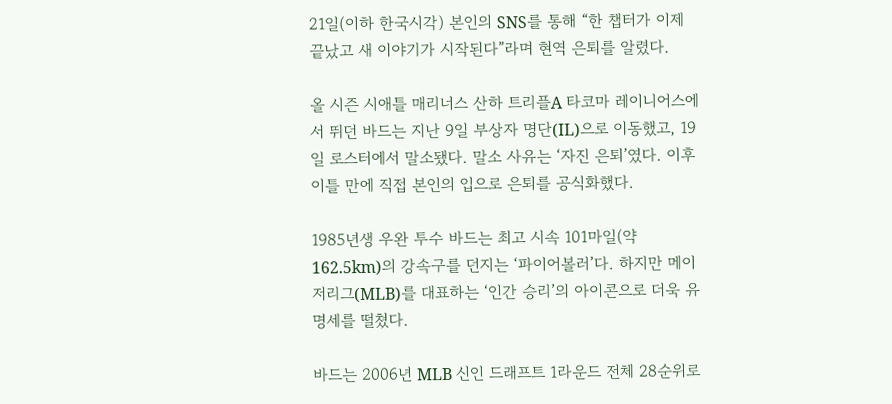21일(이하 한국시각) 본인의 SNS를 통해 “한 챕터가 이제 끝났고 새 이야기가 시작된다”라며 현역 은퇴를 알렸다.

올 시즌 시애틀 매리너스 산하 트리플A 타코마 레이니어스에서 뛰던 바드는 지난 9일 부상자 명단(IL)으로 이동했고, 19일 로스터에서 말소됐다. 말소 사유는 ‘자진 은퇴’였다. 이후 이틀 만에 직접 본인의 입으로 은퇴를 공식화했다.

1985년생 우완 투수 바드는 최고 시속 101마일(약 162.5km)의 강속구를 던지는 ‘파이어볼러’다. 하지만 메이저리그(MLB)를 대표하는 ‘인간 승리’의 아이콘으로 더욱 유명세를 떨쳤다.

바드는 2006년 MLB 신인 드래프트 1라운드 전체 28순위로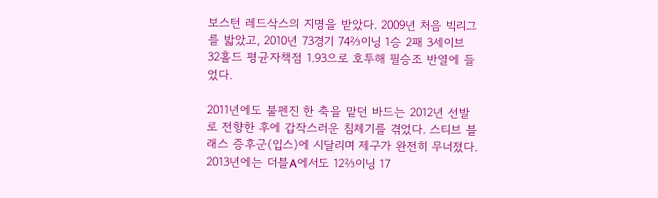보스턴 레드삭스의 지명을 받았다. 2009년 처음 빅리그를 밟았고, 2010년 73경기 74⅔이닝 1승 2패 3세이브 32홀드 평균자책점 1.93으로 호투해 필승조 반열에 들었다.

2011년에도 불펜진 한 축을 맡던 바드는 2012년 선발로 전향한 후에 갑작스러운 침체기를 겪었다. 스티브 블래스 증후군(입스)에 시달리며 제구가 완전히 무너졌다. 2013년에는 더블A에서도 12⅔이닝 17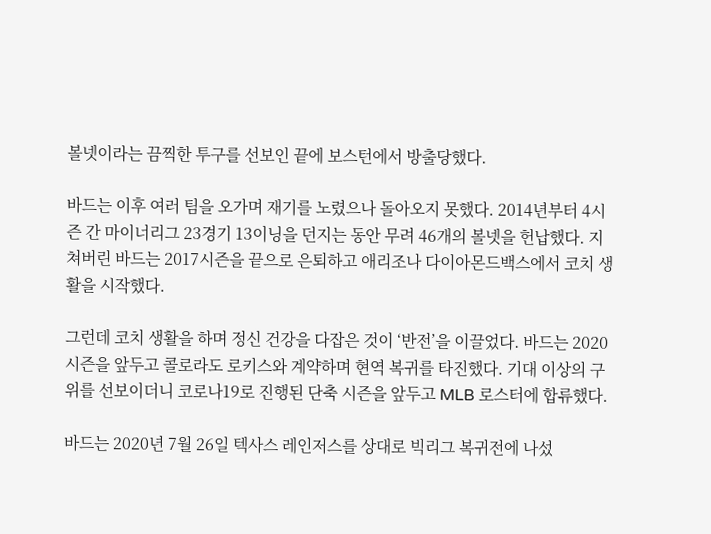볼넷이라는 끔찍한 투구를 선보인 끝에 보스턴에서 방출당했다.

바드는 이후 여러 팀을 오가며 재기를 노렸으나 돌아오지 못했다. 2014년부터 4시즌 간 마이너리그 23경기 13이닝을 던지는 동안 무려 46개의 볼넷을 헌납했다. 지쳐버린 바드는 2017시즌을 끝으로 은퇴하고 애리조나 다이아몬드백스에서 코치 생활을 시작했다.

그런데 코치 생활을 하며 정신 건강을 다잡은 것이 ‘반전’을 이끌었다. 바드는 2020시즌을 앞두고 콜로라도 로키스와 계약하며 현역 복귀를 타진했다. 기대 이상의 구위를 선보이더니 코로나19로 진행된 단축 시즌을 앞두고 MLB 로스터에 합류했다.

바드는 2020년 7월 26일 텍사스 레인저스를 상대로 빅리그 복귀전에 나섰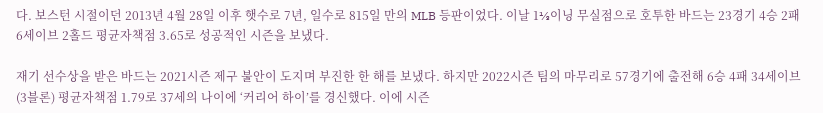다. 보스턴 시절이던 2013년 4월 28일 이후 햇수로 7년, 일수로 815일 만의 MLB 등판이었다. 이날 1⅓이닝 무실점으로 호투한 바드는 23경기 4승 2패 6세이브 2홀드 평균자책점 3.65로 성공적인 시즌을 보냈다.

재기 선수상을 받은 바드는 2021시즌 제구 불안이 도지며 부진한 한 해를 보냈다. 하지만 2022시즌 팀의 마무리로 57경기에 출전해 6승 4패 34세이브(3블론) 평균자책점 1.79로 37세의 나이에 ‘커리어 하이’를 경신했다. 이에 시즌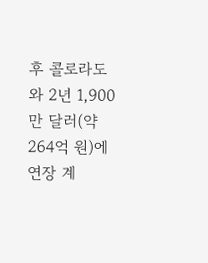후 콜로라도와 2년 1,900만 달러(약 264억 원)에 연장 계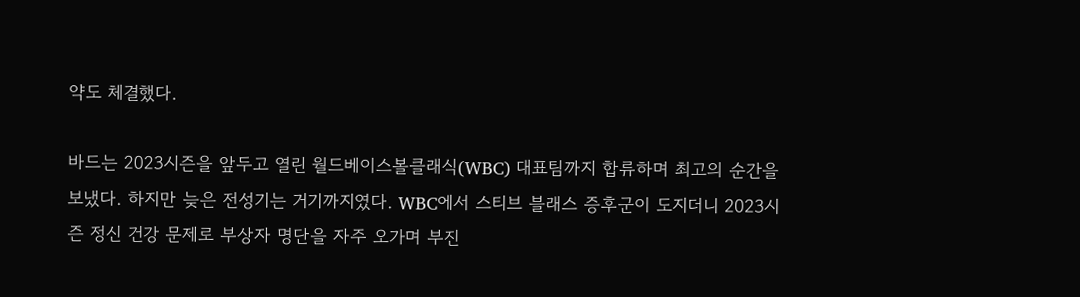약도 체결했다.

바드는 2023시즌을 앞두고 열린 월드베이스볼클래식(WBC) 대표팀까지 합류하며 최고의 순간을 보냈다. 하지만 늦은 전성기는 거기까지였다. WBC에서 스티브 블래스 증후군이 도지더니 2023시즌 정신 건강 문제로 부상자 명단을 자주 오가며 부진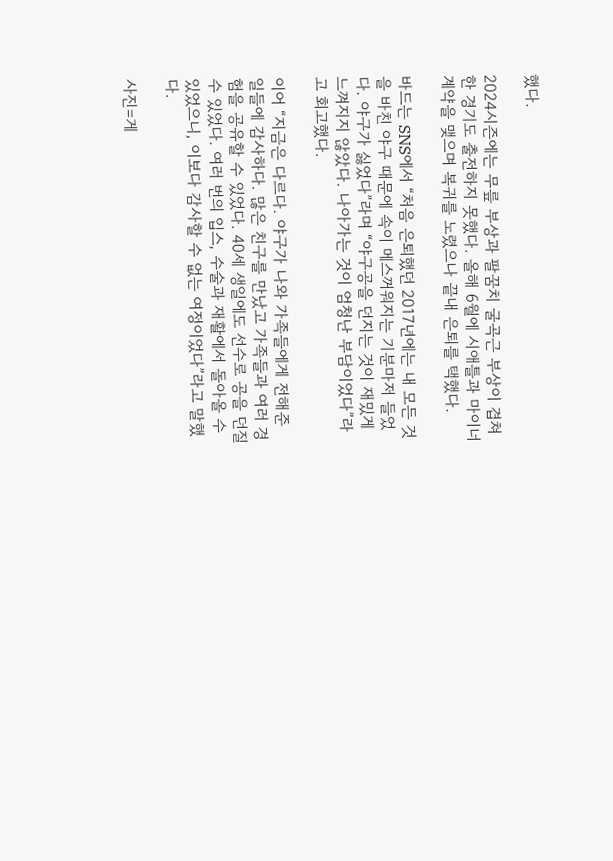했다.

2024시즌에는 무릎 부상과 팔꿈치 굴곡근 부상이 겹쳐 한 경기도 출전하지 못했다. 올해 6월에 시애틀과 마이너 계약을 맺으며 복귀를 노렸으나 끝내 은퇴를 택했다.

바드는 SNS에서 “처음 은퇴했던 2017년에는 내 모든 것을 바친 야구 때문에 속이 메스꺼워지는 기분마저 들었다. 야구가 싫었다”라며 “야구공을 던지는 것이 재밌게 느껴지지 않았다. 나아가는 것이 엄청난 부담이었다”라고 회고했다.

이어 “지금은 다르다. 야구가 나와 가족들에게 전해준 일들에 감사하다. 많은 친구를 만났고 가족들과 여러 경험을 공유할 수 있었다. 40세 생일에도 선수로 공을 던질 수 있었다. 여러 번의 입스, 수술과 재활에서 돌아올 수 있었으니, 이보다 감사할 수 없는 여정이었다”라고 말했다.

사진=게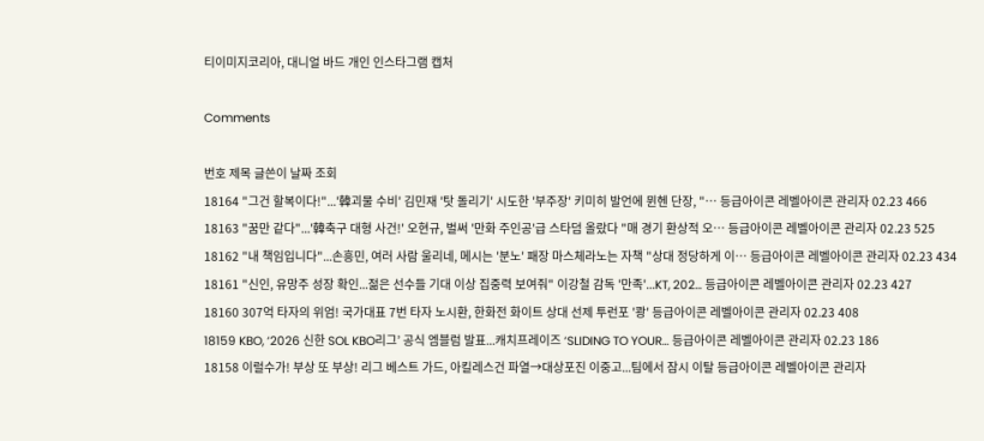티이미지코리아, 대니얼 바드 개인 인스타그램 캡처

Comments

번호 제목 글쓴이 날짜 조회
18164 "그건 할복이다!"...'韓괴물 수비' 김민재 '탓 돌리기' 시도한 '부주장' 키미히 발언에 뮌헨 단장, "… 등급아이콘 레벨아이콘 관리자 02.23 466
18163 "꿈만 같다"...'韓축구 대형 사건!' 오현규, 벌써 '만화 주인공'급 스타덤 올랐다 "매 경기 환상적 오… 등급아이콘 레벨아이콘 관리자 02.23 525
18162 "내 책임입니다"...손흥민, 여러 사람 울리네, 메시는 '분노' 패장 마스체라노는 자책 "상대 정당하게 이… 등급아이콘 레벨아이콘 관리자 02.23 434
18161 "신인, 유망주 성장 확인...젊은 선수들 기대 이상 집중력 보여줘" 이강철 감독 '만족'...KT, 202… 등급아이콘 레벨아이콘 관리자 02.23 427
18160 307억 타자의 위엄! 국가대표 7번 타자 노시환, 한화전 화이트 상대 선제 투런포 '쾅' 등급아이콘 레벨아이콘 관리자 02.23 408
18159 KBO, ‘2026 신한 SOL KBO리그’ 공식 엠블럼 발표...캐치프레이즈 ‘SLIDING TO YOUR… 등급아이콘 레벨아이콘 관리자 02.23 186
18158 이럴수가! 부상 또 부상! 리그 베스트 가드, 아킬레스건 파열→대상포진 이중고...팀에서 잠시 이탈 등급아이콘 레벨아이콘 관리자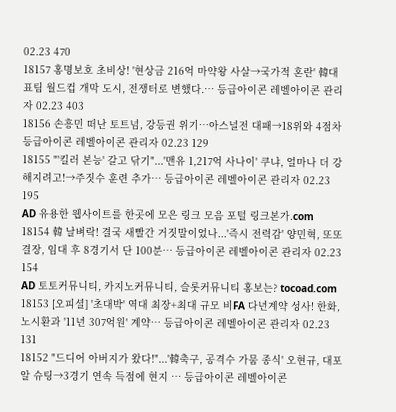02.23 470
18157 홍명보호 초비상! '현상금 216억 마약왕 사살→국가적 혼란' 韓대표팀 월드컵 개막 도시, 전쟁터로 변했다.… 등급아이콘 레벨아이콘 관리자 02.23 403
18156 손흥민 떠난 토트넘, 강등권 위기…아스널전 대패→18위와 4점차 등급아이콘 레벨아이콘 관리자 02.23 129
18155 "'킬러 본능' 갈고 닦기"...'맨유 1,217억 사나이' 쿠냐, 얼마나 더 강해지려고!→주짓수 훈련 추가… 등급아이콘 레벨아이콘 관리자 02.23 195
AD 유용한 웹사이트를 한곳에 모은 링크 모음 포털 링크본가.com
18154 韓 날벼락! 결국 새빨간 거짓말이었나...'즉시 전력감' 양민혁, 또또 결장, 임대 후 8경기서 단 100분… 등급아이콘 레벨아이콘 관리자 02.23 154
AD 토토커뮤니티, 카지노커뮤니티, 슬롯커뮤니티 홍보는? tocoad.com
18153 [오피셜] '초대박' 역대 최장+최대 규모 비FA 다년계약 성사! 한화, 노시환과 '11년 307억원' 계약… 등급아이콘 레벨아이콘 관리자 02.23 131
18152 "드디어 아버지가 왔다!"...'韓축구, 공격수 가뭄 종식' 오현규, 대포알 슈팅→3경기 연속 득점에 현지 … 등급아이콘 레벨아이콘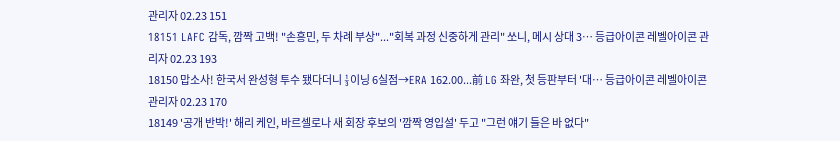관리자 02.23 151
18151 LAFC 감독, 깜짝 고백! "손흥민, 두 차례 부상"..."회복 과정 신중하게 관리" 쏘니, 메시 상대 3… 등급아이콘 레벨아이콘 관리자 02.23 193
18150 맙소사! 한국서 완성형 투수 됐다더니 ⅓이닝 6실점→ERA 162.00...前 LG 좌완, 첫 등판부터 '대… 등급아이콘 레벨아이콘 관리자 02.23 170
18149 '공개 반박!' 해리 케인, 바르셀로나 새 회장 후보의 '깜짝 영입설' 두고 "그런 얘기 들은 바 없다"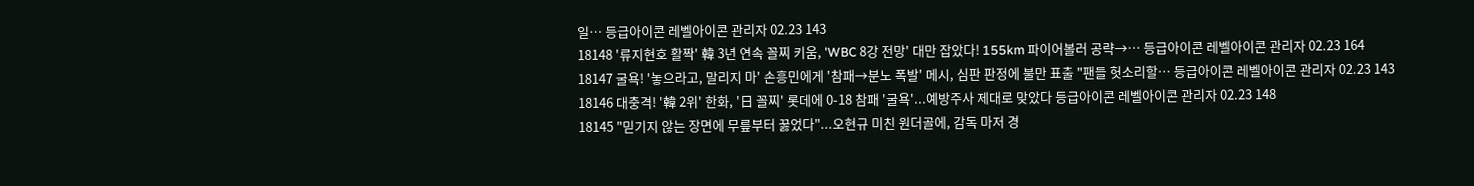일… 등급아이콘 레벨아이콘 관리자 02.23 143
18148 '류지현호 활짝' 韓 3년 연속 꼴찌 키움, 'WBC 8강 전망' 대만 잡았다! 155km 파이어볼러 공략→… 등급아이콘 레벨아이콘 관리자 02.23 164
18147 굴욕! '놓으라고, 말리지 마' 손흥민에게 '참패→분노 폭발' 메시, 심판 판정에 불만 표출 "팬들 헛소리할… 등급아이콘 레벨아이콘 관리자 02.23 143
18146 대충격! '韓 2위' 한화, '日 꼴찌' 롯데에 0-18 참패 '굴욕'...예방주사 제대로 맞았다 등급아이콘 레벨아이콘 관리자 02.23 148
18145 "믿기지 않는 장면에 무릎부터 꿇었다"...오현규 미친 원더골에, 감독 마저 경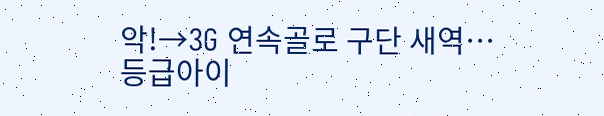악!→3G 연속골로 구단 새역… 등급아이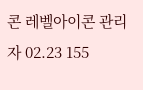콘 레벨아이콘 관리자 02.23 155